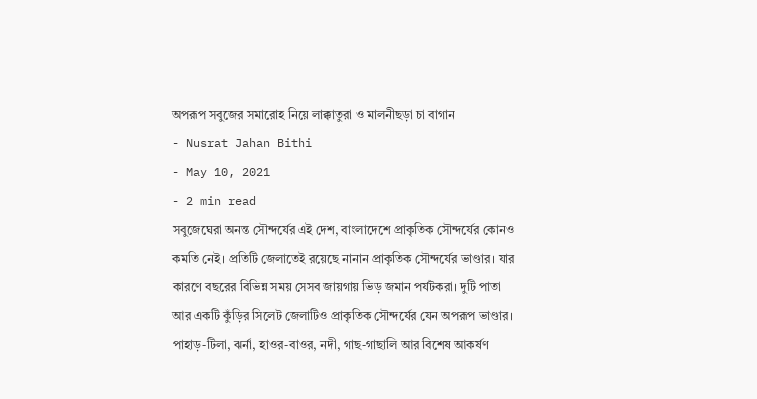অপরূপ সবুজের সমারোহ নিয়ে লাক্কাতুরা ও মালনীছড়া চা বাগান
- Nusrat Jahan Bithi
- May 10, 2021
- 2 min read
সবুজেঘেরা অনন্ত সৌন্দর্যের এই দেশ, বাংলাদেশে প্রাকৃতিক সৌন্দর্যের কোনও কমতি নেই। প্রতিটি জেলাতেই রয়েছে নানান প্রাকৃতিক সৌন্দর্যের ভাণ্ডার। যার কারণে বছরের বিভিন্ন সময় সেসব জায়গায় ভিড় জমান পর্যটকরা। দুটি পাতা আর একটি কুঁড়ির সিলেট জেলাটিও প্রাকৃতিক সৌন্দর্যের যেন অপরূপ ভাণ্ডার। পাহাড়-টিলা, ঝর্না, হাওর-বাওর, নদী, গাছ-গাছালি আর বিশেষ আকর্ষণ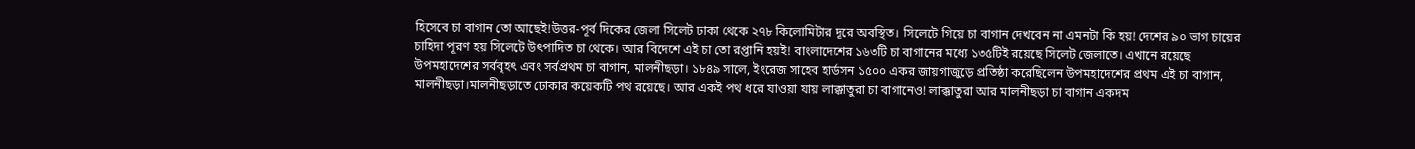হিসেবে চা বাগান তো আছেই!উত্তর-পূর্ব দিকের জেলা সিলেট ঢাকা থেকে ২৭৮ কিলোমিটার দূরে অবস্থিত। সিলেটে গিয়ে চা বাগান দেখবেন না এমনটা কি হয়! দেশের ৯০ ভাগ চায়ের চাহিদা পূরণ হয় সিলেটে উৎপাদিত চা থেকে। আর বিদেশে এই চা তো রপ্তানি হয়ই! বাংলাদেশের ১৬৩টি চা বাগানের মধ্যে ১৩৫টিই রয়েছে সিলেট জেলাতে। এখানে রয়েছে উপমহাদেশের সর্ববৃহৎ এবং সর্বপ্রথম চা বাগান, মালনীছড়া। ১৮৪৯ সালে, ইংরেজ সাহেব হার্ডসন ১৫০০ একর জায়গাজুড়ে প্রতিষ্ঠা করেছিলেন উপমহাদেশের প্রথম এই চা বাগান, মালনীছড়া।মালনীছড়াতে ঢোকার কয়েকটি পথ রয়েছে। আর একই পথ ধরে যাওয়া যায় লাক্কাতুরা চা বাগানেও! লাক্কাতুরা আর মালনীছড়া চা বাগান একদম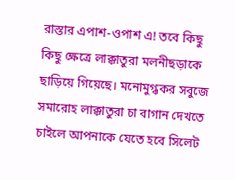রাস্তার এপাশ-ওপাশ এ! তবে কিছু কিছু ক্ষেত্রে লাক্কাতুরা মলনীছড়াকে ছাড়িয়ে গিয়েছে। মনোমুগ্ধকর সবুজে সমারোহ লাক্কাতুরা চা বাগান দেখতে চাইলে আপনাকে যেতে হবে সিলেট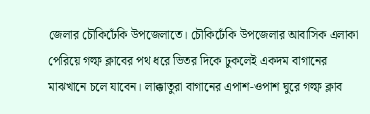জেলার চৌকিঢেঁকি উপজেলাতে। চৌকিঢেঁকি উপজেলার আবাসিক এলাকা পেরিয়ে গল্ফ ক্লাবের পথ ধরে ভিতর দিকে ঢুকলেই একদম বাগানের মাঝখানে চলে যাবেন। লাক্কাতুরা বাগানের এপাশ-ওপাশ ঘুরে গল্ফ ক্লাব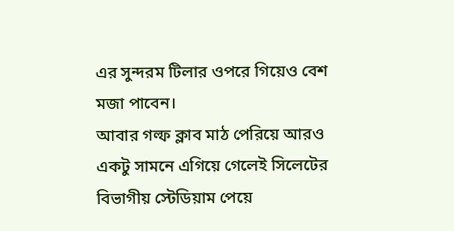এর সুন্দরম টিলার ওপরে গিয়েও বেশ মজা পাবেন।
আবার গল্ফ ক্লাব মাঠ পেরিয়ে আরও একটু সামনে এগিয়ে গেলেই সিলেটের বিভাগীয় স্টেডিয়াম পেয়ে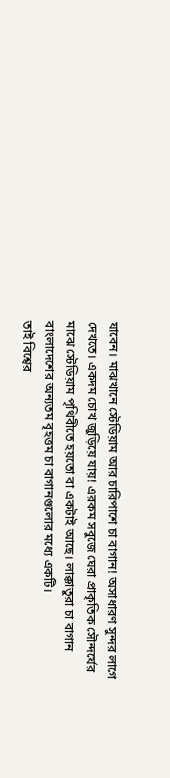যাবেন। মাঝখানে স্টেডিয়াম আর চারিপাশে চা বাগান! অসাধারণ সুন্দর লাগে দেখতে। একদম চোখ জুড়িয়ে যায়! এরকম সবুজে ঘেরা প্রাকৃতিক সৌন্দর্যের মাঝে স্টেডিয়াম পৃথিবীতে হয়তো বা একটাই আছে। লাক্কাতুরা চা বাগান বাংলাদেশের অন্যতম বৃহত্তম চা বাগানগুলোর মধ্যে একটি।
তাই বিশ্বের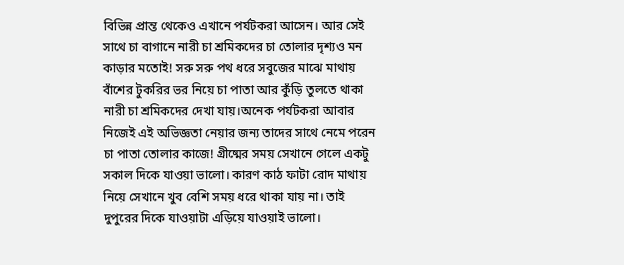বিভিন্ন প্রান্ত থেকেও এখানে পর্যটকরা আসেন। আর সেই সাথে চা বাগানে নারী চা শ্রমিকদের চা তোলার দৃশ্যও মন কাড়ার মতোই! সরু সরু পথ ধরে সবুজের মাঝে মাথায় বাঁশের টুকরির ভর নিয়ে চা পাতা আর কুঁড়ি তুলতে থাকা নারী চা শ্রমিকদের দেখা যায়।অনেক পর্যটকরা আবার নিজেই এই অভিজ্ঞতা নেয়ার জন্য তাদের সাথে নেমে পরেন চা পাতা তোলার কাজে! গ্রীষ্মের সময় সেখানে গেলে একটু সকাল দিকে যাওয়া ভালো। কারণ কাঠ ফাটা রোদ মাথায় নিয়ে সেখানে খুব বেশি সময় ধরে থাকা যায় না। তাই দুপুরের দিকে যাওয়াটা এড়িয়ে যাওয়াই ভালো।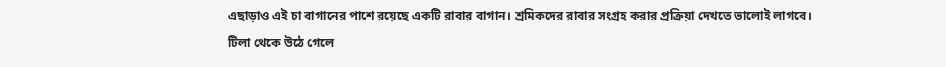এছাড়াও এই চা বাগানের পাশে রয়েছে একটি রাবার বাগান। শ্রমিকদের রাবার সংগ্রহ করার প্রক্রিয়া দেখতে ভালোই লাগবে। টিলা থেকে উঠে গেলে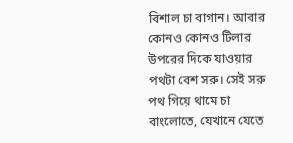বিশাল চা বাগান। আবার কোনও কোনও টিলার উপরের দিকে যাওয়ার পথটা বেশ সরু। সেই সরু পথ গিয়ে থামে চা বাংলোতে, যেখানে যেতে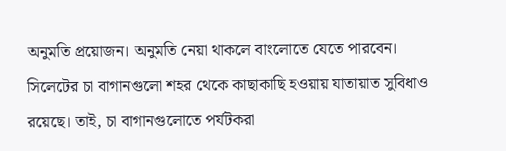অনুমতি প্রয়োজন। অনুমতি নেয়া থাকলে বাংলোতে যেতে পারবেন। সিলেটের চা বাগানগুলো শহর থেকে কাছাকাছি হওয়ায় যাতায়াত সুবিধাও রয়েছে। তাই, চা বাগানগুলোতে পর্যটকরা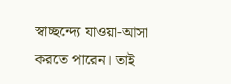স্বাচ্ছন্দ্যে যাওয়া-আসা করতে পারেন। তাই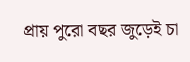প্রায় পুরো বছর জুড়েই চা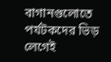বাগানগুলোতে পর্যটকদের ভিড় লেগেই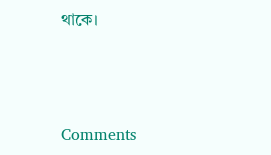থাকে।





Comments